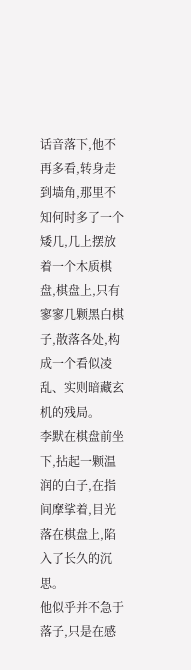话音落下,他不再多看,转身走到墙角,那里不知何时多了一个矮几,几上摆放着一个木质棋盘,棋盘上,只有寥寥几颗黑白棋子,散落各处,构成一个看似凌乱、实则暗藏玄机的残局。
李默在棋盘前坐下,拈起一颗温润的白子,在指间摩挲着,目光落在棋盘上,陷入了长久的沉思。
他似乎并不急于落子,只是在感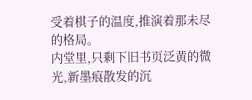受着棋子的温度,推演着那未尽的格局。
内堂里,只剩下旧书页泛黄的微光,新墨痕散发的沉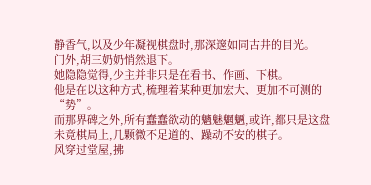静香气,以及少年凝视棋盘时,那深邃如同古井的目光。
门外,胡三奶奶悄然退下。
她隐隐觉得,少主并非只是在看书、作画、下棋。
他是在以这种方式,梳理着某种更加宏大、更加不可测的“势”。
而那界碑之外,所有蠢蠢欲动的魑魅魍魉,或许,都只是这盘未竟棋局上,几颗微不足道的、躁动不安的棋子。
风穿过堂屋,拂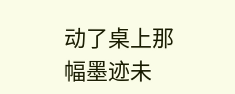动了桌上那幅墨迹未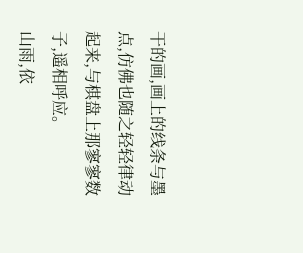干的画,画上的线条与墨点,仿佛也随之轻轻律动起来,与棋盘上那寥寥数子,遥相呼应。
山雨,依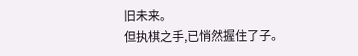旧未来。
但执棋之手,已悄然握住了子。